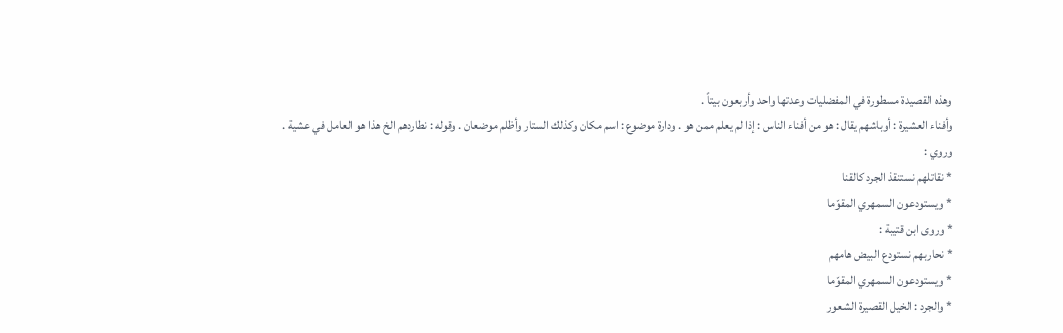وهذه القصيدة مسطورة في المفضليات وعدتها واحد وأربعون بيتاً .
وأفناء العشيرة : أوباشهم يقال : هو من أفناء الناس : إذا لم يعلم ممن هو . ودارة موضوع : اسم مكان وكذلك الستار وأظلم موضعان . وقوله : نطاردهم الخ هذا هو العامل في عشية .
وروي :
* نقاتلهم نستنقذ الجرد كالقنا
* ويستودعون السمهري المقوّما
* وروى ابن قتيبة :
* نحاربهم نستودع البيض هامهم
* ويستودعون السمهري المقوّما
* والجرد : الخيل القصيرة الشعور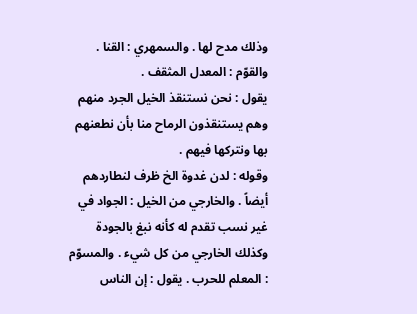وذلك مدح لها . والسمهري : القنا . والقوّم : المعدل المثقف .
يقول : نحن نستنقذ الخيل الجرد منهم وهم يستنقذون الرماح منا بأن نطعنهم بها ونتركها فيهم .
وقوله : لدن غدوة الخ ظرف لنطاردهم أيضاً . والخارجي من الخيل : الجواد في غير نسب تقدم له كأنه نبغ بالجودة وكذلك الخارجي من كل شيء . والمسوّم : المعلم للحرب . يقول : إن الناس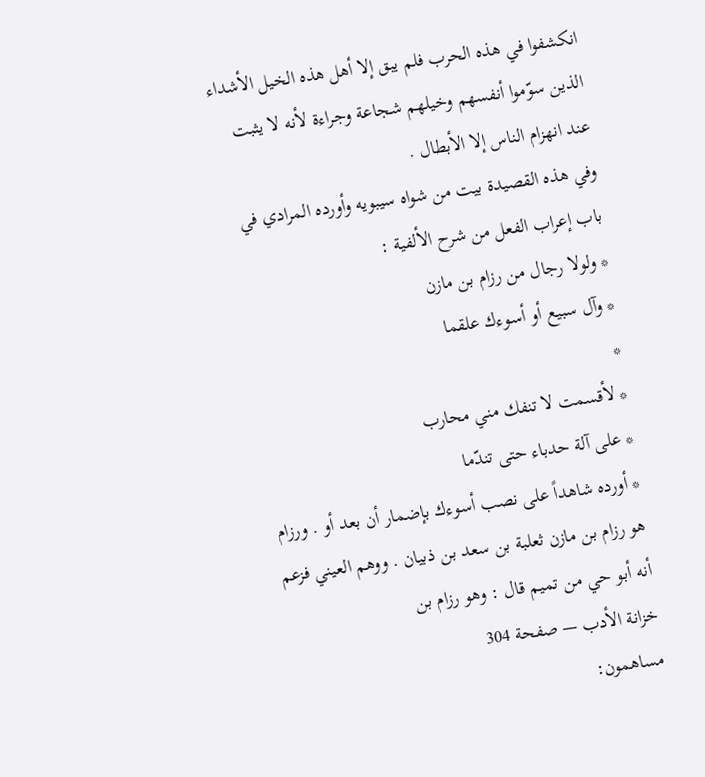انكشفوا في هذه الحرب فلم يبق إلا أهل هذه الخيل الأشداء الذين سوّموا أنفسهم وخيلهم شجاعة وجراءة لأنه لا يثبت عند انهزام الناس إلا الأبطال .
وفي هذه القصيدة بيت من شواه سيبويه وأورده المرادي في باب إعراب الفعل من شرح الألفية :
* ولولا رجال من رزام بن مازن
* وآل سبيع أو أسوءك علقما
*
* لأقسمت لا تنفك مني محارب
* على آلة حدباء حتى تندّما
* أورده شاهداً على نصب أسوءك بإضمار أن بعد أو . ورزام هو رزام بن مازن ثعلبة بن سعد بن ذبيان . ووهم العيني فزعم أنه أبو حي من تميم قال : وهو رزام بن
خزانة الأدب — صفحة 304
مساهمون: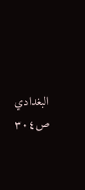البغدادي
ص٣٠٤